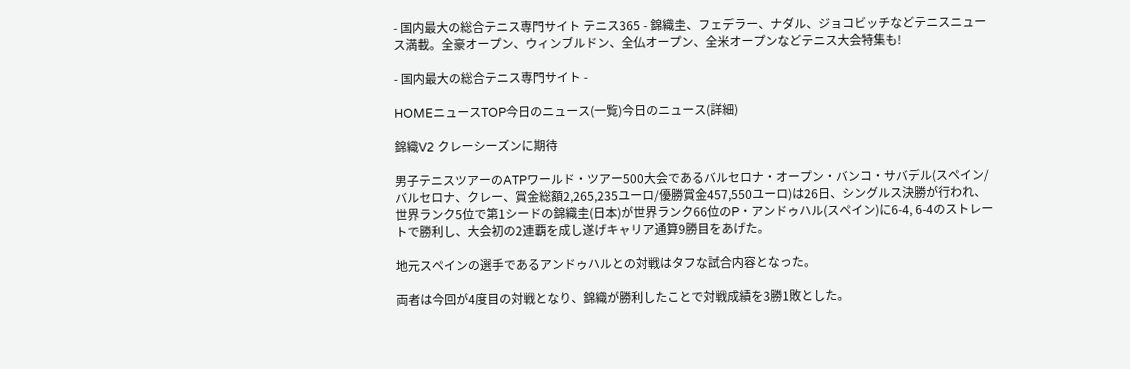- 国内最大の総合テニス専門サイト テニス365 - 錦織圭、フェデラー、ナダル、ジョコビッチなどテニスニュース満載。全豪オープン、ウィンブルドン、全仏オープン、全米オープンなどテニス大会特集も!

- 国内最大の総合テニス専門サイト -

HOMEニュースTOP今日のニュース(一覧)今日のニュース(詳細)

錦織V2 クレーシーズンに期待

男子テニスツアーのATPワールド・ツアー500大会であるバルセロナ・オープン・バンコ・サバデル(スペイン/バルセロナ、クレー、賞金総額2,265,235ユーロ/優勝賞金457,550ユーロ)は26日、シングルス決勝が行われ、世界ランク5位で第1シードの錦織圭(日本)が世界ランク66位のP・アンドゥハル(スペイン)に6-4, 6-4のストレートで勝利し、大会初の2連覇を成し遂げキャリア通算9勝目をあげた。

地元スペインの選手であるアンドゥハルとの対戦はタフな試合内容となった。

両者は今回が4度目の対戦となり、錦織が勝利したことで対戦成績を3勝1敗とした。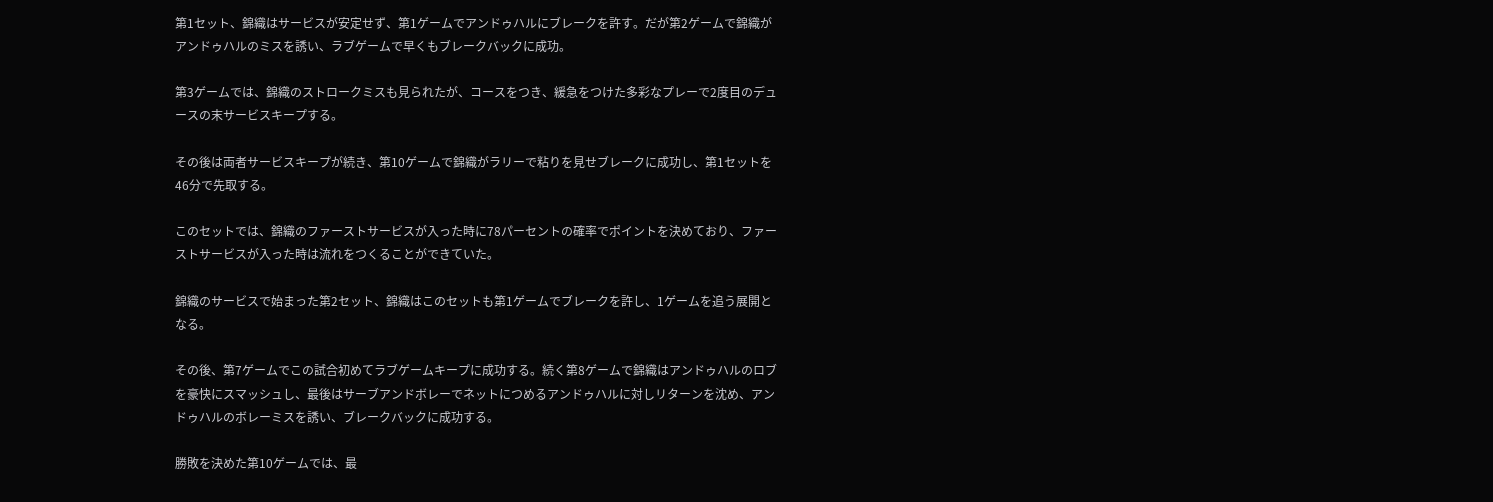第1セット、錦織はサービスが安定せず、第1ゲームでアンドゥハルにブレークを許す。だが第2ゲームで錦織がアンドゥハルのミスを誘い、ラブゲームで早くもブレークバックに成功。

第3ゲームでは、錦織のストロークミスも見られたが、コースをつき、緩急をつけた多彩なプレーで2度目のデュースの末サービスキープする。

その後は両者サービスキープが続き、第10ゲームで錦織がラリーで粘りを見せブレークに成功し、第1セットを46分で先取する。

このセットでは、錦織のファーストサービスが入った時に78パーセントの確率でポイントを決めており、ファーストサービスが入った時は流れをつくることができていた。

錦織のサービスで始まった第2セット、錦織はこのセットも第1ゲームでブレークを許し、1ゲームを追う展開となる。

その後、第7ゲームでこの試合初めてラブゲームキープに成功する。続く第8ゲームで錦織はアンドゥハルのロブを豪快にスマッシュし、最後はサーブアンドボレーでネットにつめるアンドゥハルに対しリターンを沈め、アンドゥハルのボレーミスを誘い、ブレークバックに成功する。

勝敗を決めた第10ゲームでは、最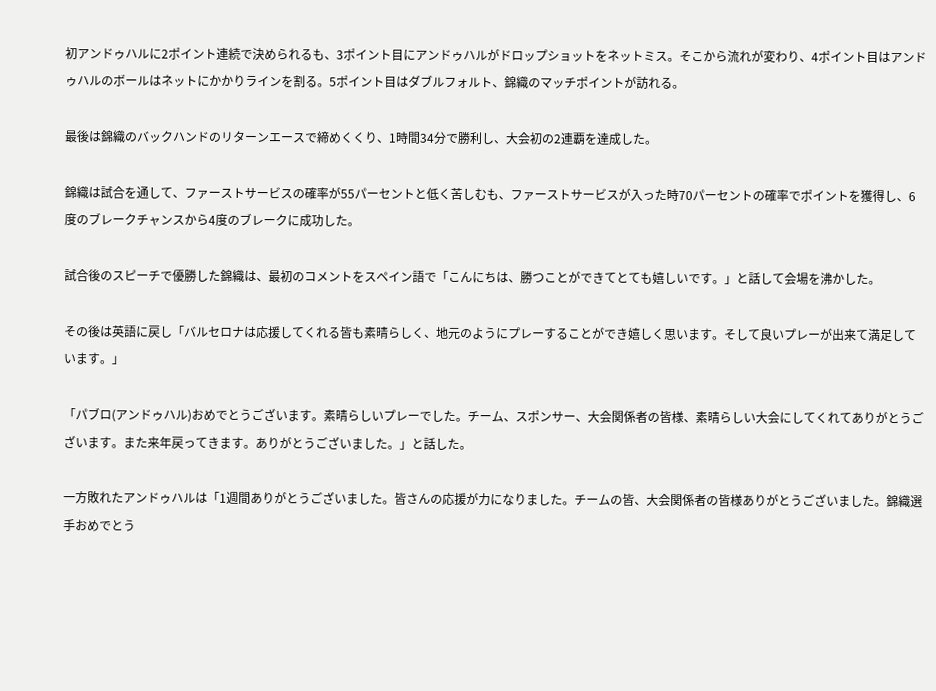初アンドゥハルに2ポイント連続で決められるも、3ポイント目にアンドゥハルがドロップショットをネットミス。そこから流れが変わり、4ポイント目はアンドゥハルのボールはネットにかかりラインを割る。5ポイント目はダブルフォルト、錦織のマッチポイントが訪れる。

最後は錦織のバックハンドのリターンエースで締めくくり、1時間34分で勝利し、大会初の2連覇を達成した。

錦織は試合を通して、ファーストサービスの確率が55パーセントと低く苦しむも、ファーストサービスが入った時70パーセントの確率でポイントを獲得し、6度のブレークチャンスから4度のブレークに成功した。

試合後のスピーチで優勝した錦織は、最初のコメントをスペイン語で「こんにちは、勝つことができてとても嬉しいです。」と話して会場を沸かした。

その後は英語に戻し「バルセロナは応援してくれる皆も素晴らしく、地元のようにプレーすることができ嬉しく思います。そして良いプレーが出来て満足しています。」

「パブロ(アンドゥハル)おめでとうございます。素晴らしいプレーでした。チーム、スポンサー、大会関係者の皆様、素晴らしい大会にしてくれてありがとうございます。また来年戻ってきます。ありがとうございました。」と話した。

一方敗れたアンドゥハルは「1週間ありがとうございました。皆さんの応援が力になりました。チームの皆、大会関係者の皆様ありがとうございました。錦織選手おめでとう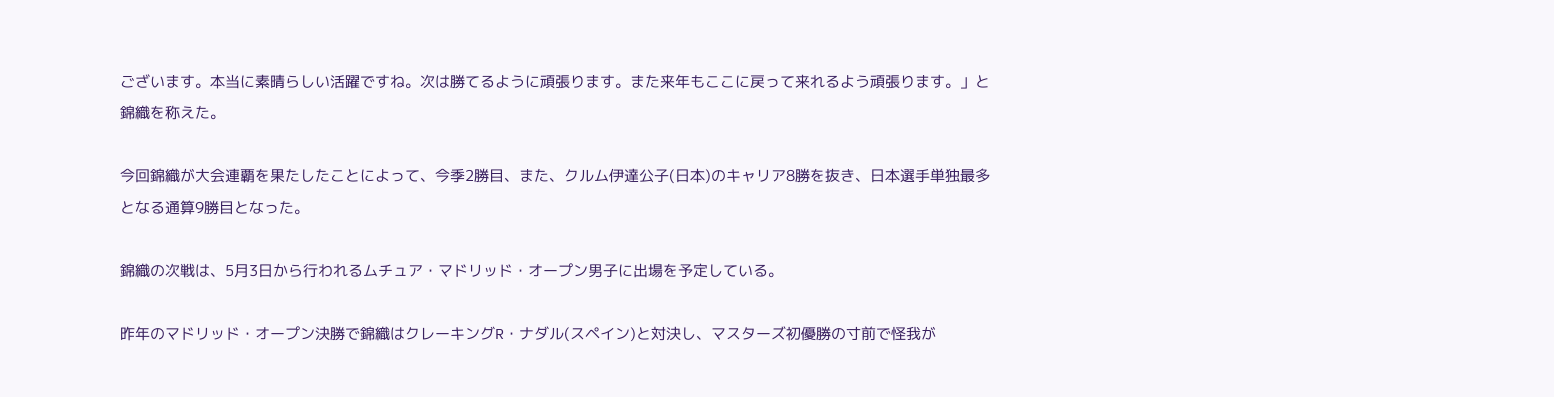ございます。本当に素晴らしい活躍ですね。次は勝てるように頑張ります。また来年もここに戻って来れるよう頑張ります。」と錦織を称えた。

今回錦織が大会連覇を果たしたことによって、今季2勝目、また、クルム伊達公子(日本)のキャリア8勝を抜き、日本選手単独最多となる通算9勝目となった。

錦織の次戦は、5月3日から行われるムチュア・マドリッド・オープン男子に出場を予定している。

昨年のマドリッド・オープン決勝で錦織はクレーキングR・ナダル(スペイン)と対決し、マスターズ初優勝の寸前で怪我が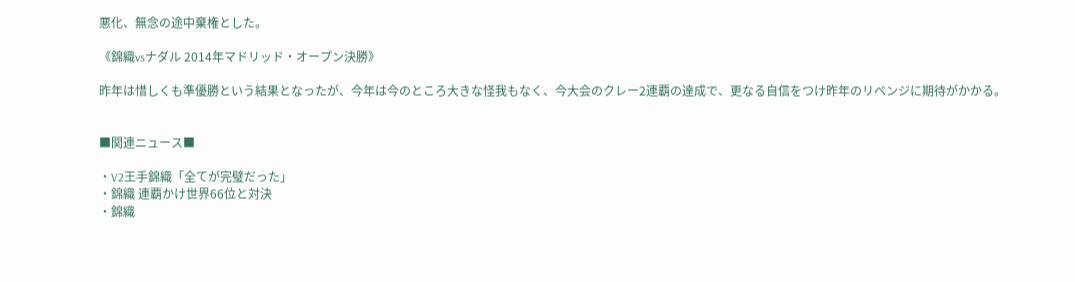悪化、無念の途中棄権とした。

《錦織vsナダル 2014年マドリッド・オープン決勝》

昨年は惜しくも準優勝という結果となったが、今年は今のところ大きな怪我もなく、今大会のクレー2連覇の達成で、更なる自信をつけ昨年のリベンジに期待がかかる。


■関連ニュース■

・V2王手錦織「全てが完璧だった」
・錦織 連覇かけ世界66位と対決
・錦織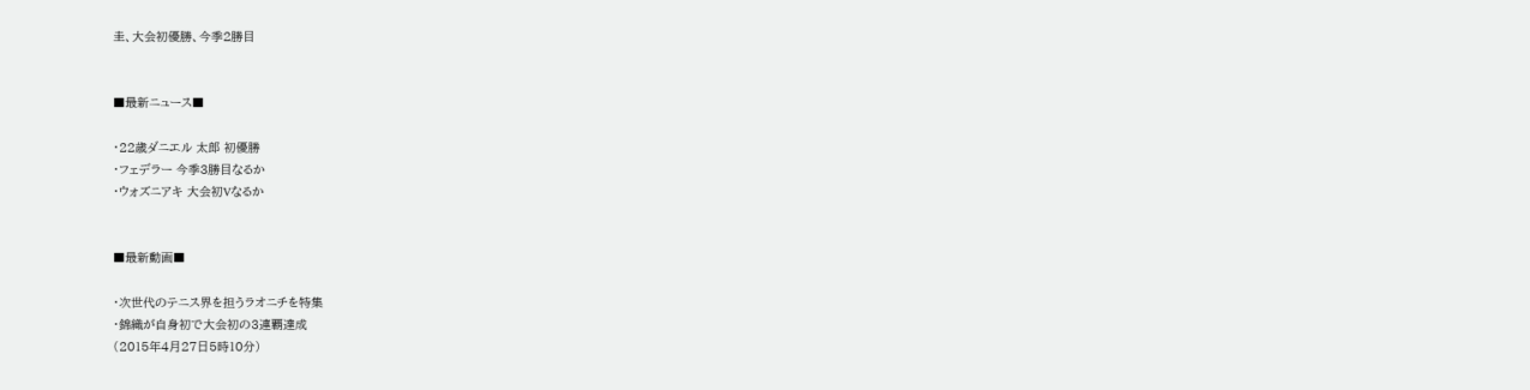圭、大会初優勝、今季2勝目


■最新ニュース■

・22歳ダニエル 太郎 初優勝
・フェデラー 今季3勝目なるか
・ウォズニアキ 大会初Vなるか


■最新動画■

・次世代のテニス界を担うラオニチを特集
・錦織が自身初で大会初の3連覇達成
(2015年4月27日5時10分)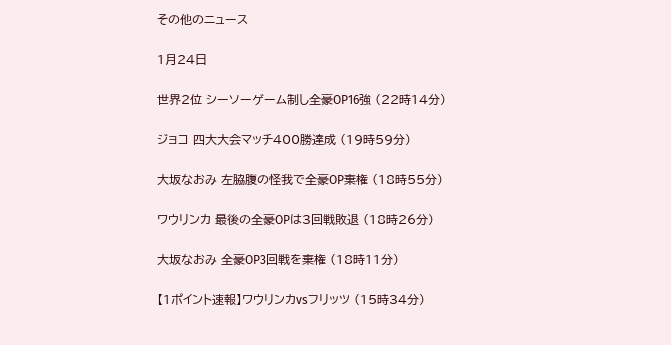その他のニュース

1月24日

世界2位 シーソーゲーム制し全豪OP16強 (22時14分)

ジョコ 四大大会マッチ400勝達成 (19時59分)

大坂なおみ 左脇腹の怪我で全豪OP棄権 (18時55分)

ワウリンカ 最後の全豪OPは3回戦敗退 (18時26分)

大坂なおみ 全豪OP3回戦を棄権 (18時11分)

【1ポイント速報】ワウリンカvsフリッツ (15時34分)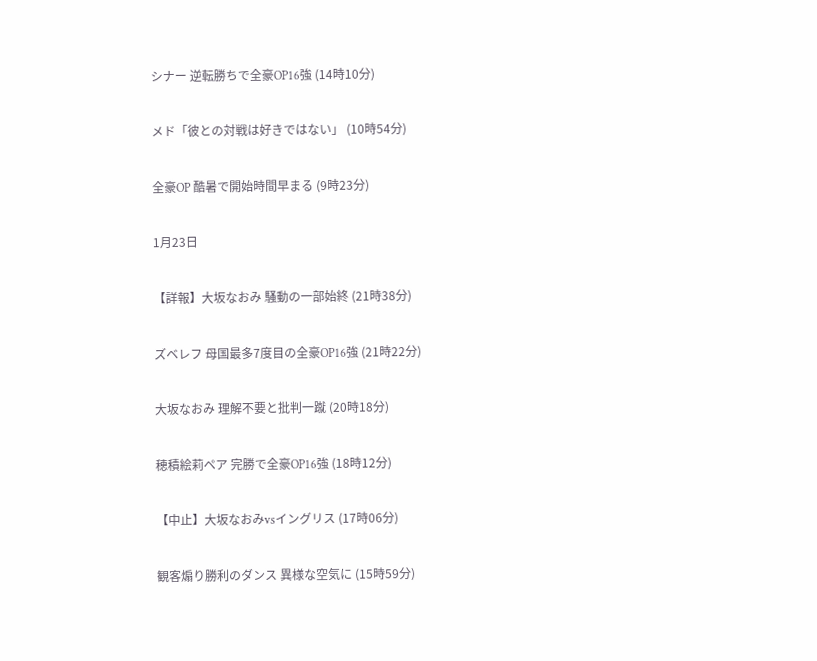シナー 逆転勝ちで全豪OP16強 (14時10分)

メド「彼との対戦は好きではない」 (10時54分)

全豪OP 酷暑で開始時間早まる (9時23分)

1月23日

【詳報】大坂なおみ 騒動の一部始終 (21時38分)

ズベレフ 母国最多7度目の全豪OP16強 (21時22分)

大坂なおみ 理解不要と批判一蹴 (20時18分)

穂積絵莉ペア 完勝で全豪OP16強 (18時12分)

【中止】大坂なおみvsイングリス (17時06分)

観客煽り勝利のダンス 異様な空気に (15時59分)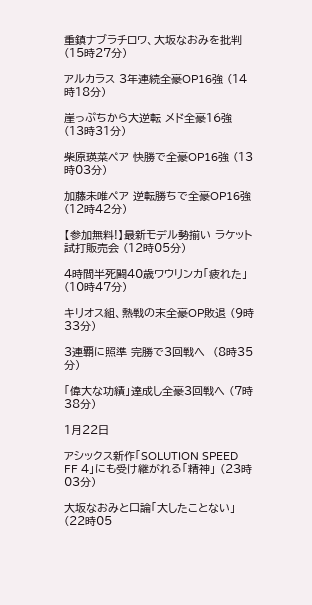重鎮ナブラチロワ、大坂なおみを批判 (15時27分)

アルカラス 3年連続全豪OP16強 (14時18分)

崖っぷちから大逆転 メド全豪16強 (13時31分)

柴原瑛菜ペア 快勝で全豪OP16強 (13時03分)

加藤未唯ペア 逆転勝ちで全豪OP16強 (12時42分)

【参加無料!】最新モデル勢揃い ラケット試打販売会 (12時05分)

4時間半死闘40歳ワウリンカ「疲れた」 (10時47分)

キリオス組、熱戦の末全豪OP敗退 (9時33分)

3連覇に照準 完勝で3回戦へ  (8時35分)

「偉大な功績」達成し全豪3回戦へ (7時38分)

1月22日

アシックス新作「SOLUTION SPEED FF 4」にも受け継がれる「精神」 (23時03分)

大坂なおみと口論「大したことない」 (22時05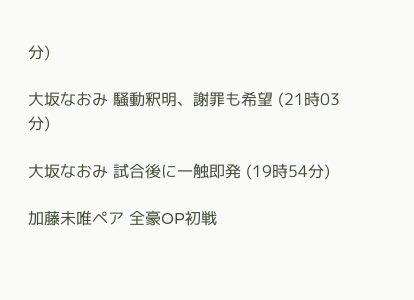分)

大坂なおみ 騒動釈明、謝罪も希望 (21時03分)

大坂なおみ 試合後に一触即発 (19時54分)

加藤未唯ペア 全豪OP初戦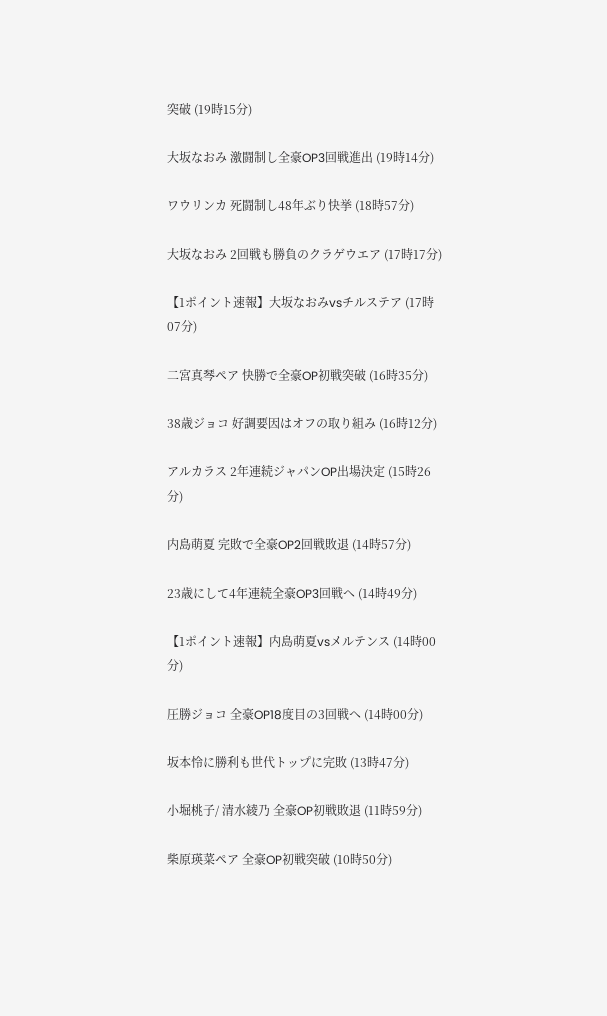突破 (19時15分)

大坂なおみ 激闘制し全豪OP3回戦進出 (19時14分)

ワウリンカ 死闘制し48年ぶり快挙 (18時57分)

大坂なおみ 2回戦も勝負のクラゲウエア (17時17分)

【1ポイント速報】大坂なおみvsチルステア (17時07分)

二宮真琴ペア 快勝で全豪OP初戦突破 (16時35分)

38歳ジョコ 好調要因はオフの取り組み (16時12分)

アルカラス 2年連続ジャパンOP出場決定 (15時26分)

内島萌夏 完敗で全豪OP2回戦敗退 (14時57分)

23歳にして4年連続全豪OP3回戦へ (14時49分)

【1ポイント速報】内島萌夏vsメルテンス (14時00分)

圧勝ジョコ 全豪OP18度目の3回戦へ (14時00分)

坂本怜に勝利も世代トップに完敗 (13時47分)

小堀桃子/ 清水綾乃 全豪OP初戦敗退 (11時59分)

柴原瑛菜ペア 全豪OP初戦突破 (10時50分)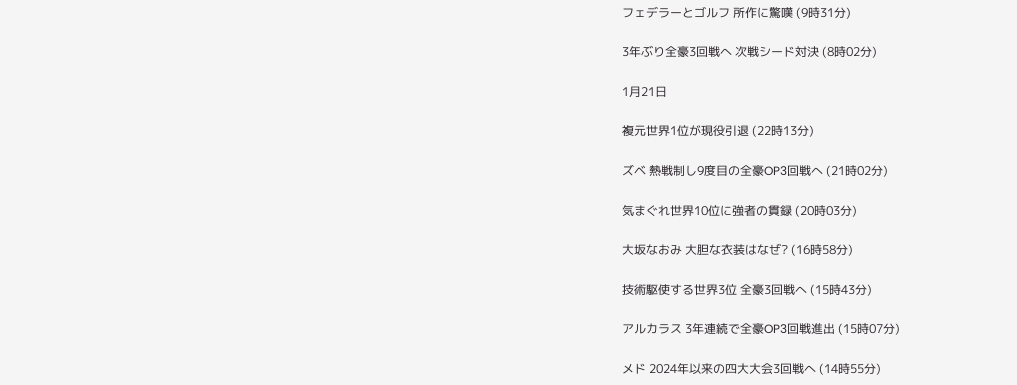フェデラーとゴルフ 所作に驚嘆 (9時31分)

3年ぶり全豪3回戦へ 次戦シード対決 (8時02分)

1月21日

複元世界1位が現役引退 (22時13分)

ズベ 熱戦制し9度目の全豪OP3回戦へ (21時02分)

気まぐれ世界10位に強者の貫録 (20時03分)

大坂なおみ 大胆な衣装はなぜ? (16時58分)

技術駆使する世界3位 全豪3回戦へ (15時43分)

アルカラス 3年連続で全豪OP3回戦進出 (15時07分)

メド 2024年以来の四大大会3回戦へ (14時55分)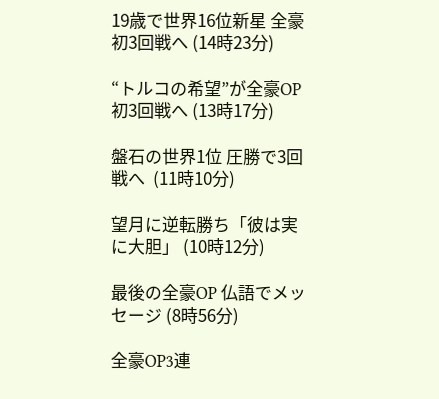19歳で世界16位新星 全豪初3回戦へ (14時23分)

“トルコの希望”が全豪OP初3回戦へ (13時17分)

盤石の世界1位 圧勝で3回戦へ  (11時10分)

望月に逆転勝ち「彼は実に大胆」 (10時12分)

最後の全豪OP 仏語でメッセージ (8時56分)

全豪OP3連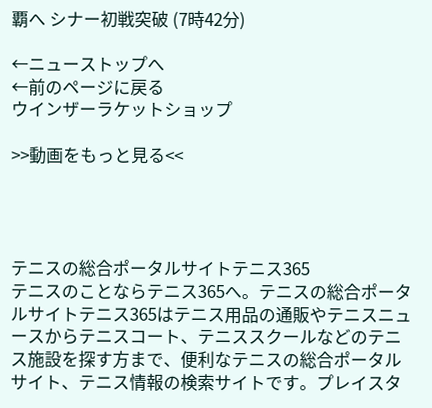覇へ シナー初戦突破 (7時42分)

←ニューストップへ
←前のページに戻る
ウインザーラケットショップ

>>動画をもっと見る<<




テニスの総合ポータルサイトテニス365
テニスのことならテニス365へ。テニスの総合ポータルサイトテニス365はテニス用品の通販やテニスニュースからテニスコート、テニススクールなどのテニス施設を探す方まで、便利なテニスの総合ポータルサイト、テニス情報の検索サイトです。プレイスタ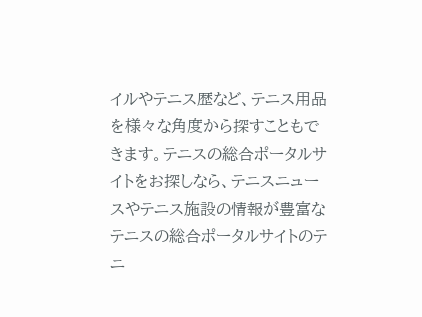イルやテニス歴など、テニス用品を様々な角度から探すこともできます。テニスの総合ポータルサイトをお探しなら、テニスニュースやテニス施設の情報が豊富なテニスの総合ポータルサイトのテニ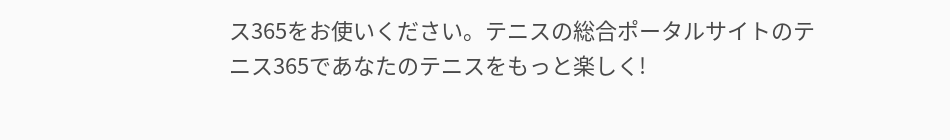ス365をお使いください。テニスの総合ポータルサイトのテニス365であなたのテニスをもっと楽しく!